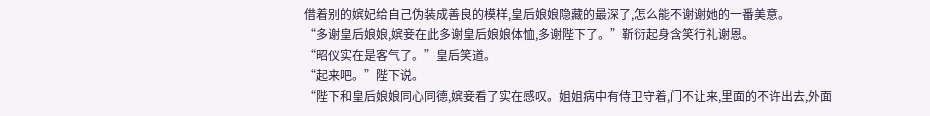借着别的嫔妃给自己伪装成善良的模样,皇后娘娘隐藏的最深了,怎么能不谢谢她的一番美意。
“多谢皇后娘娘,嫔妾在此多谢皇后娘娘体恤,多谢陛下了。”靳衍起身含笑行礼谢恩。
“昭仪实在是客气了。”皇后笑道。
“起来吧。”陛下说。
“陛下和皇后娘娘同心同德,嫔妾看了实在感叹。姐姐病中有侍卫守着,门不让来,里面的不许出去,外面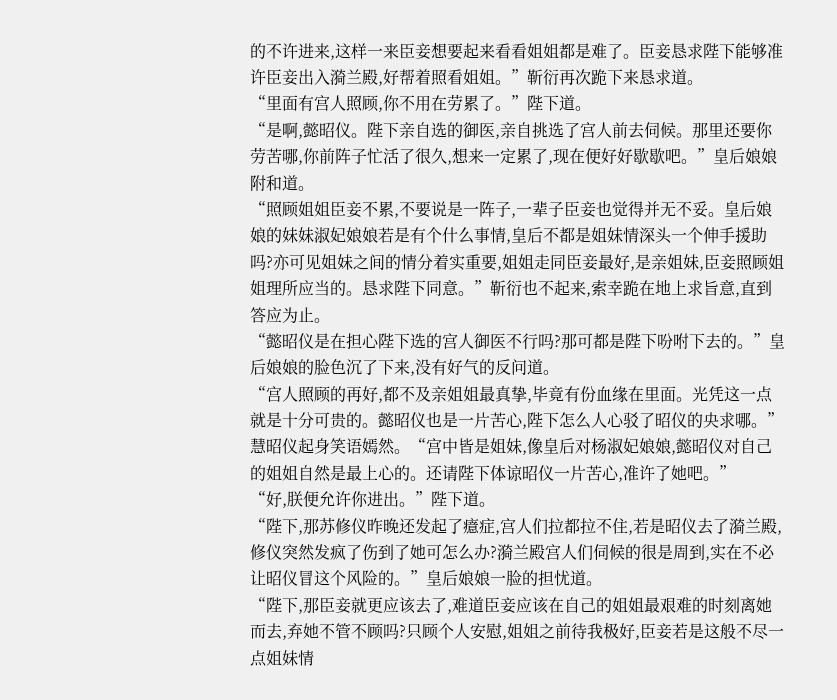的不许进来,这样一来臣妾想要起来看看姐姐都是难了。臣妾恳求陛下能够准许臣妾出入漪兰殿,好帮着照看姐姐。”靳衍再次跪下来恳求道。
“里面有宫人照顾,你不用在劳累了。”陛下道。
“是啊,懿昭仪。陛下亲自选的御医,亲自挑选了宫人前去伺候。那里还要你劳苦哪,你前阵子忙活了很久,想来一定累了,现在便好好歇歇吧。”皇后娘娘附和道。
“照顾姐姐臣妾不累,不要说是一阵子,一辈子臣妾也觉得并无不妥。皇后娘娘的妹妹淑妃娘娘若是有个什么事情,皇后不都是姐妹情深头一个伸手援助吗?亦可见姐妹之间的情分着实重要,姐姐走同臣妾最好,是亲姐妹,臣妾照顾姐姐理所应当的。恳求陛下同意。”靳衍也不起来,索幸跪在地上求旨意,直到答应为止。
“懿昭仪是在担心陛下选的宫人御医不行吗?那可都是陛下吩咐下去的。”皇后娘娘的脸色沉了下来,没有好气的反问道。
“宫人照顾的再好,都不及亲姐姐最真挚,毕竟有份血缘在里面。光凭这一点就是十分可贵的。懿昭仪也是一片苦心,陛下怎么人心驳了昭仪的央求哪。”慧昭仪起身笑语嫣然。“宫中皆是姐妹,像皇后对杨淑妃娘娘,懿昭仪对自己的姐姐自然是最上心的。还请陛下体谅昭仪一片苦心,准许了她吧。”
“好,朕便允许你进出。”陛下道。
“陛下,那苏修仪昨晚还发起了癔症,宫人们拉都拉不住,若是昭仪去了漪兰殿,修仪突然发疯了伤到了她可怎么办?漪兰殿宫人们伺候的很是周到,实在不必让昭仪冒这个风险的。”皇后娘娘一脸的担忧道。
“陛下,那臣妾就更应该去了,难道臣妾应该在自己的姐姐最艰难的时刻离她而去,弃她不管不顾吗?只顾个人安慰,姐姐之前待我极好,臣妾若是这般不尽一点姐妹情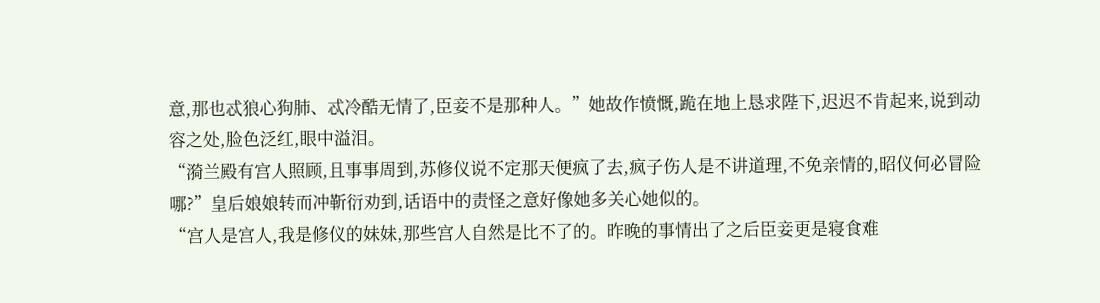意,那也忒狼心狗肺、忒冷酷无情了,臣妾不是那种人。”她故作愤慨,跪在地上恳求陛下,迟迟不肯起来,说到动容之处,脸色泛红,眼中溢泪。
“漪兰殿有宫人照顾,且事事周到,苏修仪说不定那天便疯了去,疯子伤人是不讲道理,不免亲情的,昭仪何必冒险哪?”皇后娘娘转而冲靳衍劝到,话语中的责怪之意好像她多关心她似的。
“宫人是宫人,我是修仪的妹妹,那些宫人自然是比不了的。昨晚的事情出了之后臣妾更是寝食难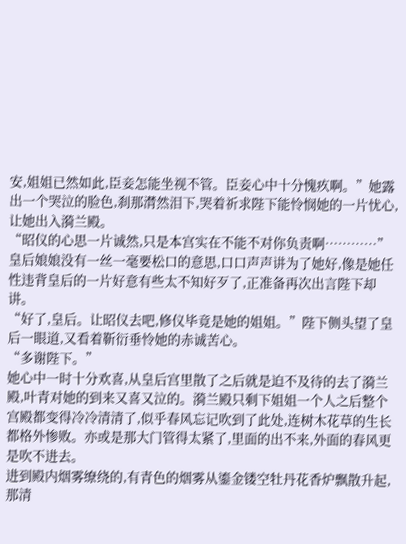安,姐姐已然如此,臣妾怎能坐视不管。臣妾心中十分愧疚啊。”她露出一个哭泣的脸色,刹那潸然泪下,哭着祈求陛下能怜悯她的一片忧心,让她出入漪兰殿。
“昭仪的心思一片诚然,只是本宫实在不能不对你负责啊…………”皇后娘娘没有一丝一毫要松口的意思,口口声声讲为了她好,像是她任性违背皇后的一片好意有些太不知好歹了,正准备再次出言陛下却讲。
“好了,皇后。让昭仪去吧,修仪毕竟是她的姐姐。”陛下侧头望了皇后一眼道,又看着靳衍垂怜她的赤诚苦心。
“多谢陛下。”
她心中一时十分欢喜,从皇后宫里散了之后就是迫不及待的去了漪兰殿,叶青对她的到来又喜又泣的。漪兰殿只剩下姐姐一个人之后整个宫殿都变得冷冷清清了,似乎春风忘记吹到了此处,连树木花草的生长都格外惨败。亦或是那大门管得太紧了,里面的出不来,外面的春风更是吹不进去。
进到殿内烟雾缭绕的,有青色的烟雾从鎏金镂空牡丹花香炉飘散升起,那清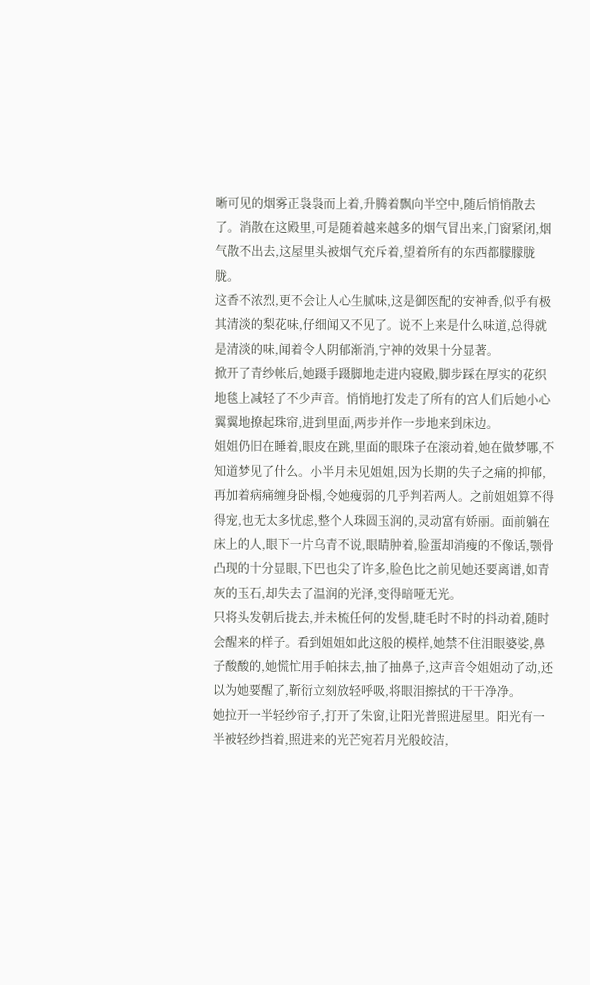晰可见的烟雾正袅袅而上着,升腾着飘向半空中,随后悄悄散去了。消散在这殿里,可是随着越来越多的烟气冒出来,门窗紧闭,烟气散不出去,这屋里头被烟气充斥着,望着所有的东西都朦朦胧胧。
这香不浓烈,更不会让人心生腻味,这是御医配的安神香,似乎有极其清淡的梨花味,仔细闻又不见了。说不上来是什么味道,总得就是清淡的味,闻着令人阴郁渐消,宁神的效果十分显著。
掀开了青纱帐后,她蹑手蹑脚地走进内寝殿,脚步踩在厚实的花织地毯上减轻了不少声音。悄悄地打发走了所有的宫人们后她小心翼翼地撩起珠帘,进到里面,两步并作一步地来到床边。
姐姐仍旧在睡着,眼皮在跳,里面的眼珠子在滚动着,她在做梦哪,不知道梦见了什么。小半月未见姐姐,因为长期的失子之痛的抑郁,再加着病痛缠身卧榻,令她瘦弱的几乎判若两人。之前姐姐算不得得宠,也无太多忧虑,整个人珠圆玉润的,灵动富有娇丽。面前躺在床上的人,眼下一片乌青不说,眼睛肿着,脸蛋却消瘦的不像话,颚骨凸现的十分显眼,下巴也尖了许多,脸色比之前见她还要离谱,如青灰的玉石,却失去了温润的光泽,变得暗哑无光。
只将头发朝后拢去,并未梳任何的发髻,睫毛时不时的抖动着,随时会醒来的样子。看到姐姐如此这般的模样,她禁不住泪眼婆娑,鼻子酸酸的,她慌忙用手帕抹去,抽了抽鼻子,这声音令姐姐动了动,还以为她要醒了,靳衍立刻放轻呼吸,将眼泪擦拭的干干净净。
她拉开一半轻纱帘子,打开了朱窗,让阳光普照进屋里。阳光有一半被轻纱挡着,照进来的光芒宛若月光般皎洁,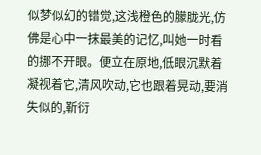似梦似幻的错觉,这浅橙色的朦胧光,仿佛是心中一抹最美的记忆,叫她一时看的挪不开眼。便立在原地,低眼沉默着凝视着它,清风吹动,它也跟着晃动,要消失似的,靳衍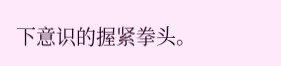下意识的握紧拳头。